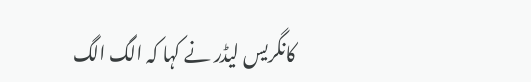کانگریس لیڈر نے کہا کہ الگ الگ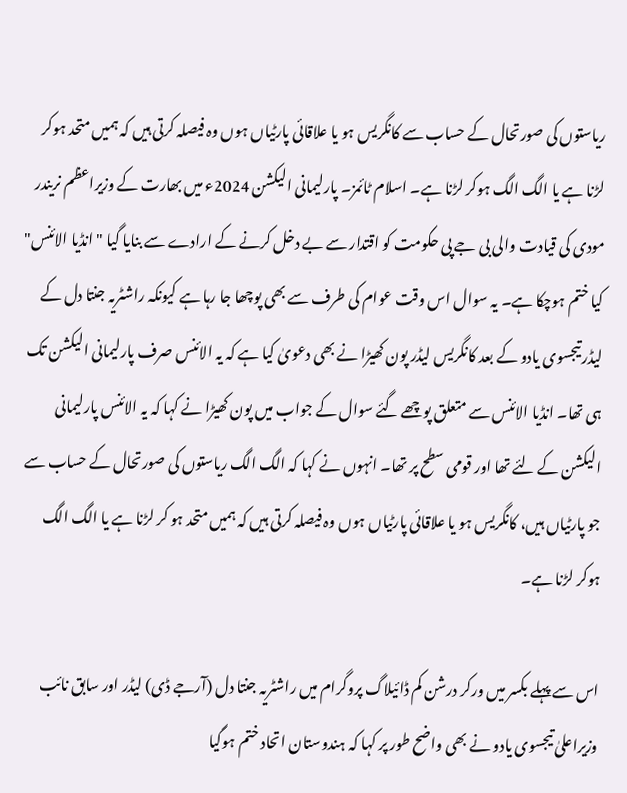ریاستوں کی صورتحال کے حساب سے کانگریس ہو یا علاقائی پارٹیاں ہوں وہ فیصلہ کرتی ہیں کہ ہمیں متحد ہوکر لڑنا ہے یا الگ الگ ہوکر لڑنا ہے۔ اسلام ٹائمز۔ پارلیمانی الیکشن 2024ء میں بھارت کے وزیراعظم نریندر مودی کی قیادت والی بی جے پی حکومت کو اقتدار سے بے دخل کرنے کے ارادے سے بنایا گیا "انڈیا الائنس" کیا ختم ہوچکا ہے۔ یہ سوال اس وقت عوام کی طرف سے بھی پوچھا جا رہا ہے کیونکہ راشٹریہ جنتا دل کے لیڈر تیجسوی یادو کے بعد کانگریس لیڈر پون کھیڑا نے بھی دعویٰ کیا ہے کہ یہ الائنس صرف پارلیمانی الیکشن تک ہی تھا۔ انڈیا الائنس سے متعلق پوچھے گئے سوال کے جواب میں پون کھیڑا نے کہا کہ یہ الائنس پارلیمانی الیکشن کے لئے تھا اور قومی سطح پر تھا۔ انہوں نے کہا کہ الگ الگ ریاستوں کی صورتحال کے حساب سے جو پارٹیاں ہیں، کانگریس ہو یا علاقائی پارٹیاں ہوں وہ فیصلہ کرتی ہیں کہ ہمیں متحد ہو کر لڑنا ہے یا الگ الگ ہوکر لڑنا ہے۔

اس سے پہلے بکسر میں ورکر درشن کم ڈائیلاگ پروگرام میں راشٹریہ جنتا دل (آرجے ڈی) لیڈر اور سابق نائب وزیراعلیٰ تیجسوی یادو نے بھی واضح طور پر کہا کہ ہندوستان اتحاد ختم ہوگیا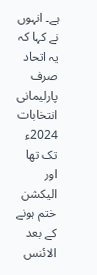ہے۔ انہوں نے کہا کہ یہ اتحاد صرف پارلیمانی انتخابات 2024ء تک تھا اور الیکشن ختم ہونے کے بعد الائنس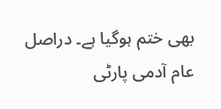بھی ختم ہوگیا ہے۔ دراصل عام آدمی پارٹی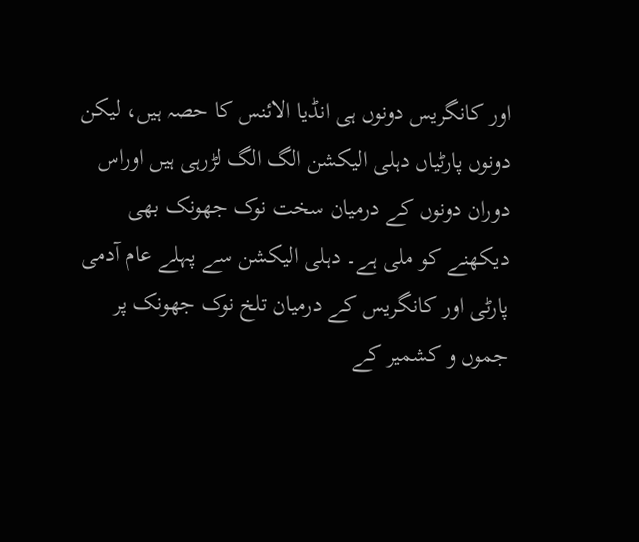اور کانگریس دونوں ہی انڈیا الائنس کا حصہ ہیں، لیکن دونوں پارٹیاں دہلی الیکشن الگ الگ لڑرہی ہیں اوراس دوران دونوں کے درمیان سخت نوک جھونک بھی دیکھنے کو ملی ہے۔ دہلی الیکشن سے پہلے عام آدمی پارٹی اور کانگریس کے درمیان تلخ نوک جھونک پر جموں و کشمیر کے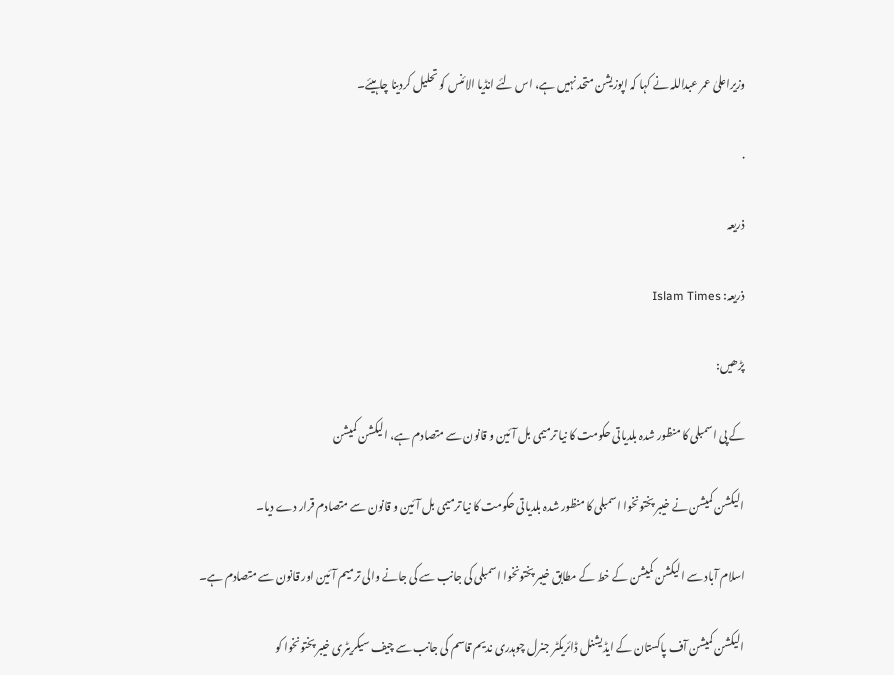وزیراعلیٰ عمر عبداللہ نے کہا کہ اپوزیشن متحد نہیں ہے، اس لئے انڈیا الائنس کو تحلیل کردینا چاہیئے۔

.

ذریعہ

ذریعہ: Islam Times

پڑھیں:

کے پی اسمبلی کا منظور شدہ بلدیاتی حکومت کا نیا ترمیمی بل آئین و قانون سے متصادم ہے، الیکشن کمیشن

الیکشن کمیشن نے خیبر پختونخوا اسمبلی کا منظور شدہ بلدیاتی حکومت کا نیا ترمیمی بل آئین و قانون سے متصادم قرار دے دیا۔

اسلام آباد سے الیکشن کمیشن کے خط کے مطابق خیبر پختونخوا اسمبلی کی جانب سے کی جانے والی ترمیم آئین اور قانون سے متصادم ہے۔

الیکشن کمیشن آف پاکستان کے ایڈیشنل ڈائریکٹر جنرل چوہدری ندیم قاسم کی جانب سے چیف سیکریٹری خیبر پختونخوا کو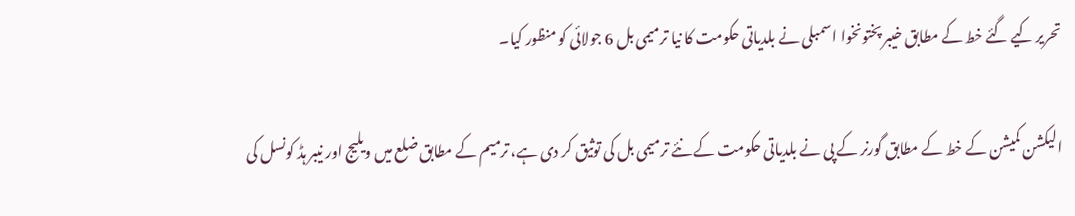تحریر کیے گئے خط کے مطابق خیبر پختونخوا اسمبلی نے بلدیاتی حکومت کا نیا ترمیمی بل 6 جولائی کو منظور کیا۔

الیکشن کمیشن کے خط کے مطابق گورنر کے پی نے بلدیاتی حکومت کے نئے ترمیمی بل کی توثیق کر دی ہے، ترمیم کے مطابق ضلع میں ویلیج اور نیبر ہڈ کونسل کی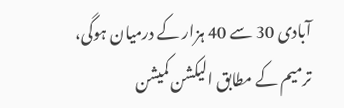آبادی 30 سے 40 ہزار کے درمیان ہوگی، ترمیم کے مطابق الیکشن کمیشن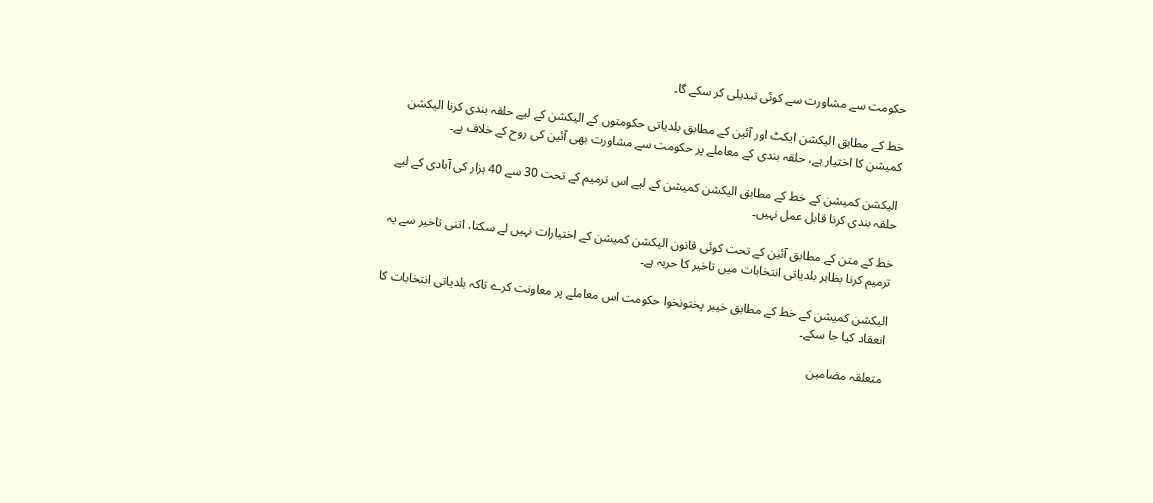حکومت سے مشاورت سے کوئی تبدیلی کر سکے گا۔

خط کے مطابق الیکشن ایکٹ اور آئین کے مطابق بلدیاتی حکومتوں کے الیکشن کے لیے حلقہ بندی کرنا الیکشن کمیشن کا اختیار ہے، حلقہ بندی کے معاملے پر حکومت سے مشاورت بھی آئین کی روح کے خلاف ہے۔

الیکشن کمیشن کے خط کے مطابق الیکشن کمیشن کے لیے اس ترمیم کے تحت 30 سے 40 ہزار کی آبادی کے لیے حلقہ بندی کرنا قابل عمل نہیں۔

خط کے متن کے مطابق آئین کے تحت کوئی قانون الیکشن کمیشن کے اختیارات نہیں لے سکتا، اتنی تاخیر سے یہ ترمیم کرنا بظاہر بلدیاتی انتخابات میں تاخیر کا حربہ ہے۔

الیکشن کمیشن کے خط کے مطابق خیبر پختونخوا حکومت اس معاملے پر معاونت کرے تاکہ بلدیاتی انتخابات کا انعقاد کیا جا سکے۔

متعلقہ مضامین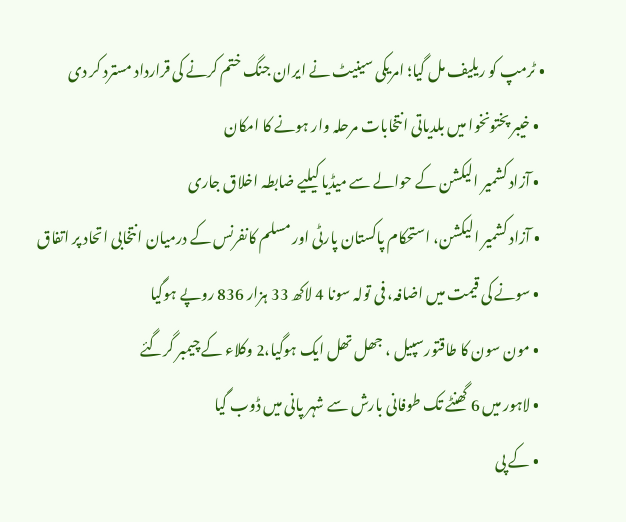• ٹرمپ کو ریلیف مل گیا؛ امریکی سینیٹ نے ایران جنگ ختم کرنے کی قرارداد مسترد کر دی
  • خیبر پختونخوا میں بلدیاتی انتخابات مرحلہ وار ہونے کا امکان
  • آزاد کشمیر الیکشن کے حوالے سے میڈیا کیلیے ضابطہ اخلاق جاری
  • آزاد کشمیر الیکشن، استحکام پاکستان پارٹی اور مسلم کانفرنس کے درمیان انتخابی اتحاد پر اتفاق
  • سونے کی قیمت میں اضافہ، فی تولہ سونا 4 لاکھ 33 ہزار 836 روپے ہوگیا
  • مون سون کا طاقتورسپیل ، جھل تھل ایک ہوگیا،2 وکلاء کے چیمبر گرگئے
  • لاہور میں 6 گھنٹے تک طوفانی بارش سے شہر پانی میں ڈوب گیا
  • کے پی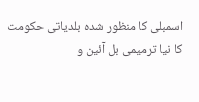اسمبلی کا منظور شدہ بلدیاتی حکومت کا نیا ترمیمی بل آئین و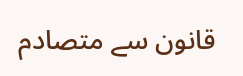قانون سے متصادم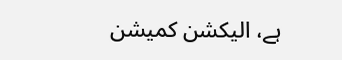ہے، الیکشن کمیشن